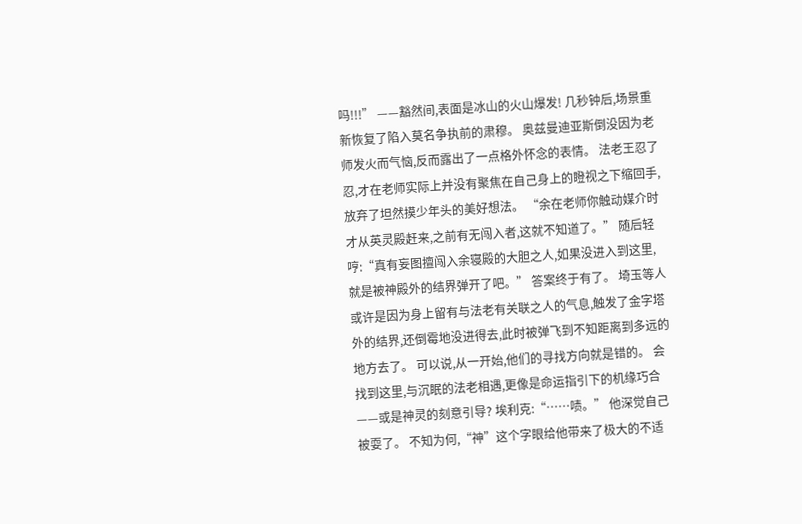吗!!!” ——豁然间,表面是冰山的火山爆发! 几秒钟后,场景重新恢复了陷入莫名争执前的肃穆。 奥兹曼迪亚斯倒没因为老师发火而气恼,反而露出了一点格外怀念的表情。 法老王忍了忍,才在老师实际上并没有聚焦在自己身上的瞪视之下缩回手,放弃了坦然摸少年头的美好想法。 “余在老师你触动媒介时才从英灵殿赶来,之前有无闯入者,这就不知道了。” 随后轻哼:“真有妄图擅闯入余寝殿的大胆之人,如果没进入到这里,就是被神殿外的结界弹开了吧。” 答案终于有了。 埼玉等人或许是因为身上留有与法老有关联之人的气息,触发了金字塔外的结界,还倒霉地没进得去,此时被弹飞到不知距离到多远的地方去了。 可以说,从一开始,他们的寻找方向就是错的。 会找到这里,与沉眠的法老相遇,更像是命运指引下的机缘巧合——或是神灵的刻意引导? 埃利克:“……啧。” 他深觉自己被耍了。 不知为何,“神”这个字眼给他带来了极大的不适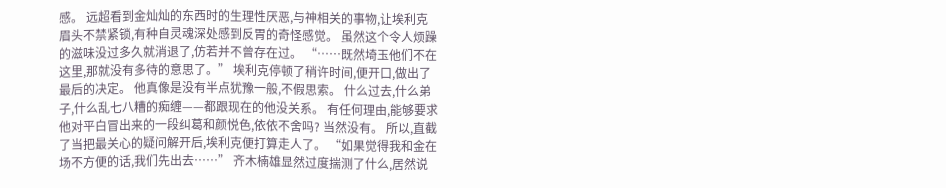感。 远超看到金灿灿的东西时的生理性厌恶,与神相关的事物,让埃利克眉头不禁紧锁,有种自灵魂深处感到反胃的奇怪感觉。 虽然这个令人烦躁的滋味没过多久就消退了,仿若并不曾存在过。 “……既然埼玉他们不在这里,那就没有多待的意思了。” 埃利克停顿了稍许时间,便开口,做出了最后的决定。 他真像是没有半点犹豫一般,不假思索。 什么过去,什么弟子,什么乱七八糟的痴缠——都跟现在的他没关系。 有任何理由,能够要求他对平白冒出来的一段纠葛和颜悦色,依依不舍吗? 当然没有。 所以,直截了当把最关心的疑问解开后,埃利克便打算走人了。 “如果觉得我和金在场不方便的话,我们先出去……” 齐木楠雄显然过度揣测了什么,居然说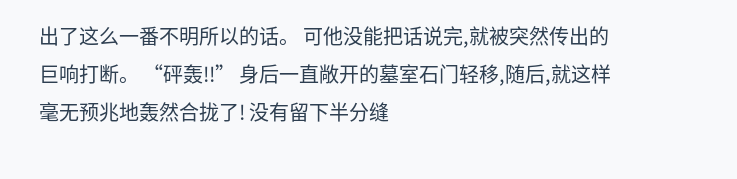出了这么一番不明所以的话。 可他没能把话说完,就被突然传出的巨响打断。 “砰轰!!” 身后一直敞开的墓室石门轻移,随后,就这样毫无预兆地轰然合拢了! 没有留下半分缝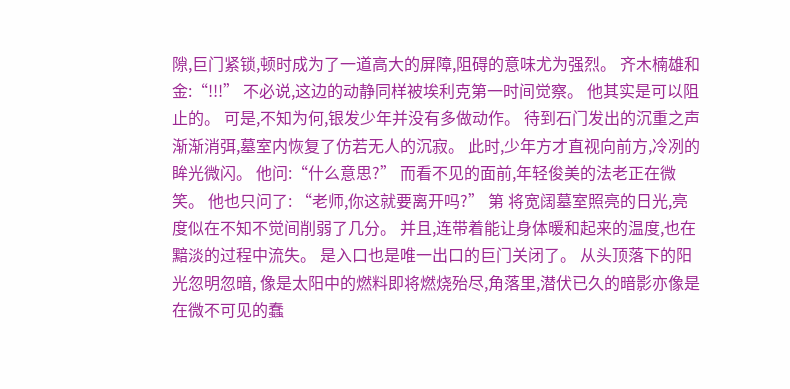隙,巨门紧锁,顿时成为了一道高大的屏障,阻碍的意味尤为强烈。 齐木楠雄和金:“!!!” 不必说,这边的动静同样被埃利克第一时间觉察。 他其实是可以阻止的。 可是,不知为何,银发少年并没有多做动作。 待到石门发出的沉重之声渐渐消弭,墓室内恢复了仿若无人的沉寂。 此时,少年方才直视向前方,冷冽的眸光微闪。 他问:“什么意思?” 而看不见的面前,年轻俊美的法老正在微笑。 他也只问了: “老师,你这就要离开吗?” 第 将宽阔墓室照亮的日光,亮度似在不知不觉间削弱了几分。 并且,连带着能让身体暖和起来的温度,也在黯淡的过程中流失。 是入口也是唯一出口的巨门关闭了。 从头顶落下的阳光忽明忽暗, 像是太阳中的燃料即将燃烧殆尽,角落里,潜伏已久的暗影亦像是在微不可见的蠢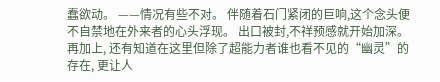蠢欲动。 ——情况有些不对。 伴随着石门紧闭的巨响,这个念头便不自禁地在外来者的心头浮现。 出口被封,不祥预感就开始加深。 再加上, 还有知道在这里但除了超能力者谁也看不见的“幽灵”的存在, 更让人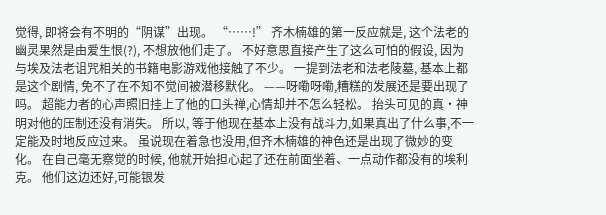觉得, 即将会有不明的“阴谋”出现。 “……!” 齐木楠雄的第一反应就是, 这个法老的幽灵果然是由爱生恨(?), 不想放他们走了。 不好意思直接产生了这么可怕的假设, 因为与埃及法老诅咒相关的书籍电影游戏他接触了不少。 一提到法老和法老陵墓, 基本上都是这个剧情, 免不了在不知不觉间被潜移默化。 ——呀嘞呀嘞,糟糕的发展还是要出现了吗。 超能力者的心声照旧挂上了他的口头禅,心情却并不怎么轻松。 抬头可见的真·神明对他的压制还没有消失。 所以, 等于他现在基本上没有战斗力,如果真出了什么事,不一定能及时地反应过来。 虽说现在着急也没用,但齐木楠雄的神色还是出现了微妙的变化。 在自己毫无察觉的时候, 他就开始担心起了还在前面坐着、一点动作都没有的埃利克。 他们这边还好,可能银发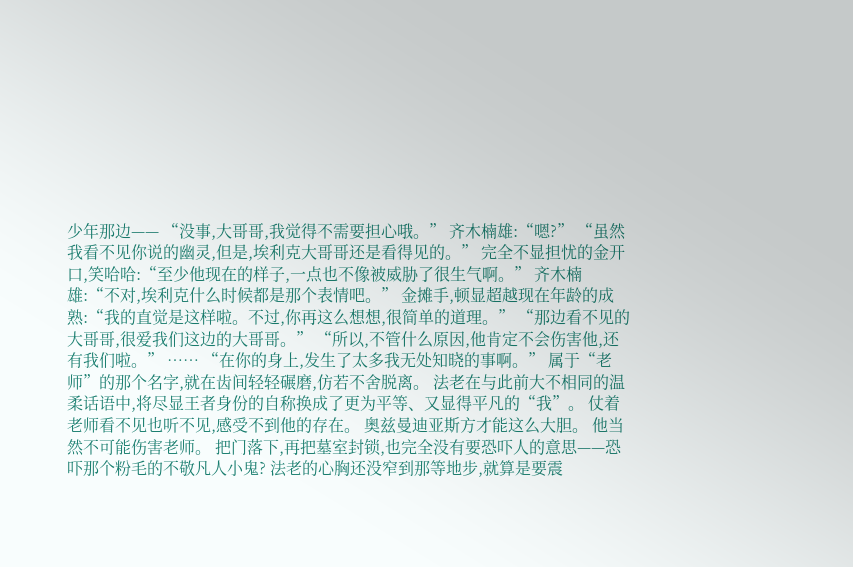少年那边—— “没事,大哥哥,我觉得不需要担心哦。” 齐木楠雄:“嗯?” “虽然我看不见你说的幽灵,但是,埃利克大哥哥还是看得见的。” 完全不显担忧的金开口,笑哈哈:“至少他现在的样子,一点也不像被威胁了很生气啊。” 齐木楠雄:“不对,埃利克什么时候都是那个表情吧。” 金摊手,顿显超越现在年龄的成熟:“我的直觉是这样啦。不过,你再这么想想,很简单的道理。” “那边看不见的大哥哥,很爱我们这边的大哥哥。” “所以,不管什么原因,他肯定不会伤害他,还有我们啦。” …… “在你的身上,发生了太多我无处知晓的事啊。” 属于“老师”的那个名字,就在齿间轻轻碾磨,仿若不舍脱离。 法老在与此前大不相同的温柔话语中,将尽显王者身份的自称换成了更为平等、又显得平凡的“我”。 仗着老师看不见也听不见,感受不到他的存在。 奥兹曼迪亚斯方才能这么大胆。 他当然不可能伤害老师。 把门落下,再把墓室封锁,也完全没有要恐吓人的意思——恐吓那个粉毛的不敬凡人小鬼? 法老的心胸还没窄到那等地步,就算是要震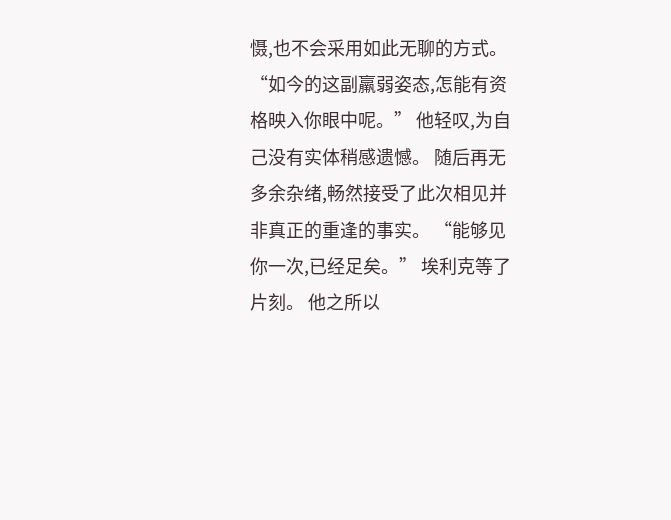慑,也不会采用如此无聊的方式。 “如今的这副羸弱姿态,怎能有资格映入你眼中呢。” 他轻叹,为自己没有实体稍感遗憾。 随后再无多余杂绪,畅然接受了此次相见并非真正的重逢的事实。 “能够见你一次,已经足矣。” 埃利克等了片刻。 他之所以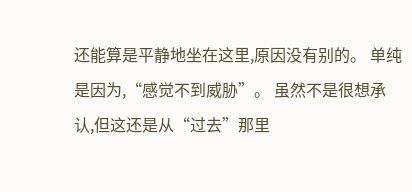还能算是平静地坐在这里,原因没有别的。 单纯是因为,“感觉不到威胁”。 虽然不是很想承认,但这还是从“过去”那里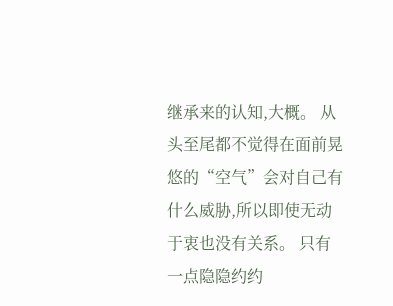继承来的认知,大概。 从头至尾都不觉得在面前晃悠的“空气”会对自己有什么威胁,所以即使无动于衷也没有关系。 只有一点隐隐约约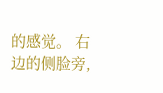的感觉。 右边的侧脸旁,